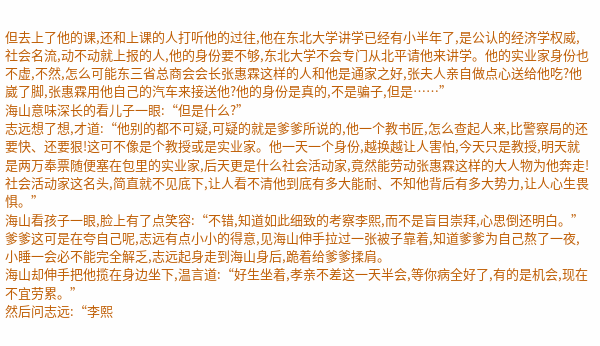但去上了他的课,还和上课的人打听他的过往,他在东北大学讲学已经有小半年了,是公认的经济学权威,社会名流,动不动就上报的人,他的身份要不够,东北大学不会专门从北平请他来讲学。他的实业家身份也不虚,不然,怎么可能东三省总商会会长张惠霖这样的人和他是通家之好,张夫人亲自做点心送给他吃?他崴了脚,张惠霖用他自己的汽车来接送他?他的身份是真的,不是骗子,但是……”
海山意味深长的看儿子一眼:“但是什么?”
志远想了想,才道:“他别的都不可疑,可疑的就是爹爹所说的,他一个教书匠,怎么查起人来,比警察局的还要快、还要狠!这可不像是个教授或是实业家。他一天一个身份,越换越让人害怕,今天只是教授,明天就是两万奉票随便塞在包里的实业家,后天更是什么社会活动家,竟然能劳动张惠霖这样的大人物为他奔走!社会活动家这名头,简直就不见底下,让人看不清他到底有多大能耐、不知他背后有多大势力,让人心生畏惧。”
海山看孩子一眼,脸上有了点笑容:“不错,知道如此细致的考察李熙,而不是盲目崇拜,心思倒还明白。”
爹爹这可是在夸自己呢,志远有点小小的得意,见海山伸手拉过一张被子靠着,知道爹爹为自己熬了一夜,小睡一会必不能完全解乏,志远起身走到海山身后,跪着给爹爹揉肩。
海山却伸手把他揽在身边坐下,温言道:“好生坐着,孝亲不差这一天半会,等你病全好了,有的是机会,现在不宜劳累。”
然后问志远:“李熙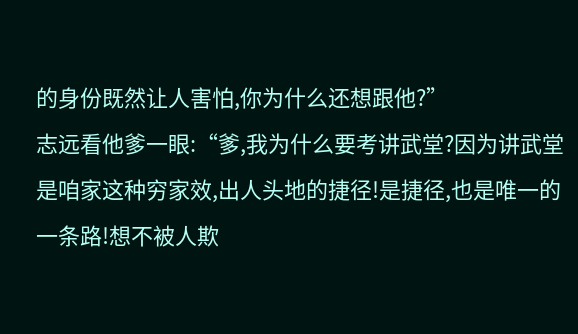的身份既然让人害怕,你为什么还想跟他?”
志远看他爹一眼:“爹,我为什么要考讲武堂?因为讲武堂是咱家这种穷家效,出人头地的捷径!是捷径,也是唯一的一条路!想不被人欺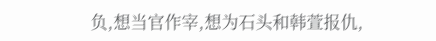负,想当官作宰,想为石头和韩萱报仇,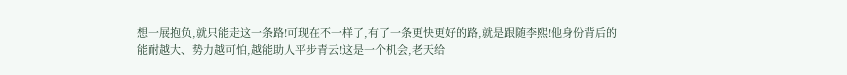想一展抱负,就只能走这一条路!可现在不一样了,有了一条更快更好的路,就是跟随李熙!他身份背后的能耐越大、势力越可怕,越能助人平步青云!这是一个机会,老天给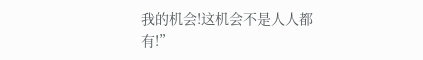我的机会!这机会不是人人都有!”